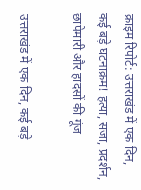क्राइम रिपोर्ट: उत्तराखंड में एक दिन, कई बड़े घटनाक्रम! हत्या, सजा, प्रदर्शन, छापेमारी और हादसों की गूंज

उत्तराखंड में एक दिन, कई बड़े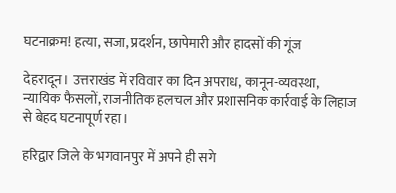घटनाक्रम! हत्या, सजा, प्रदर्शन, छापेमारी और हादसों की गूंज

देहरादून। उत्तराखंड में रविवार का दिन अपराध, कानून-व्यवस्था, न्यायिक फैसलों, राजनीतिक हलचल और प्रशासनिक कार्रवाई के लिहाज से बेहद घटनापूर्ण रहा।

हरिद्वार जिले के भगवानपुर में अपने ही सगे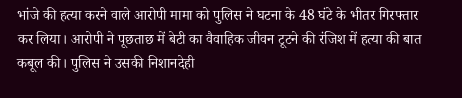भांजे की हत्या करने वाले आरोपी मामा को पुलिस ने घटना के 48 घंटे के भीतर गिरफ्तार कर लिया। आरोपी ने पूछताछ में बेटी का वैवाहिक जीवन टूटने की रंजिश में हत्या की बात कबूल की। पुलिस ने उसकी निशानदेही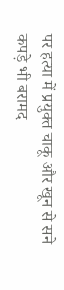पर हत्या में प्रयुक्त चाकू और खून से सने कपड़े भी बरामद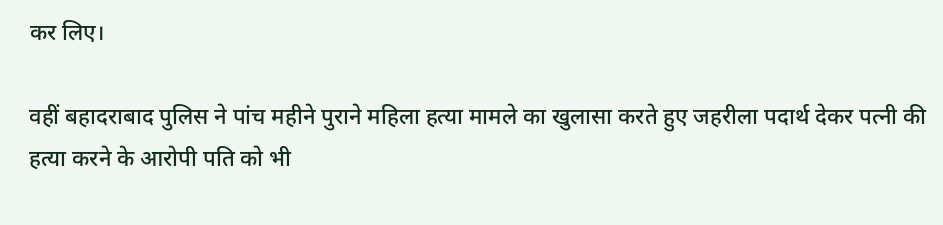कर लिए।

वहीं बहादराबाद पुलिस ने पांच महीने पुराने महिला हत्या मामले का खुलासा करते हुए जहरीला पदार्थ देकर पत्नी की हत्या करने के आरोपी पति को भी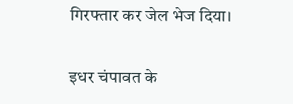गिरफ्तार कर जेल भेज दिया।

इधर चंपावत के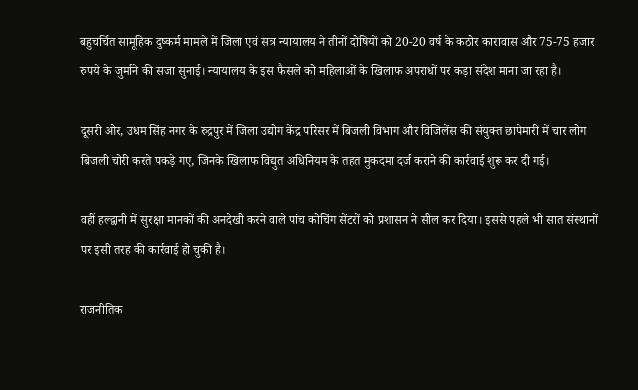बहुचर्चित सामूहिक दुष्कर्म मामले में जिला एवं सत्र न्यायालय ने तीनों दोषियों को 20-20 वर्ष के कठोर कारावास और 75-75 हजार रुपये के जुर्माने की सजा सुनाई। न्यायालय के इस फैसले को महिलाओं के खिलाफ अपराधों पर कड़ा संदेश माना जा रहा है।

दूसरी ओर, उधम सिंह नगर के रुद्रपुर में जिला उद्योग केंद्र परिसर में बिजली विभाग और विजिलेंस की संयुक्त छापेमारी में चार लोग बिजली चोरी करते पकड़े गए, जिनके खिलाफ विद्युत अधिनियम के तहत मुकदमा दर्ज कराने की कार्रवाई शुरू कर दी गई।

वहीं हल्द्वानी में सुरक्षा मानकों की अनदेखी करने वाले पांच कोचिंग सेंटरों को प्रशासन ने सील कर दिया। इससे पहले भी सात संस्थानों पर इसी तरह की कार्रवाई हो चुकी है।

राजनीतिक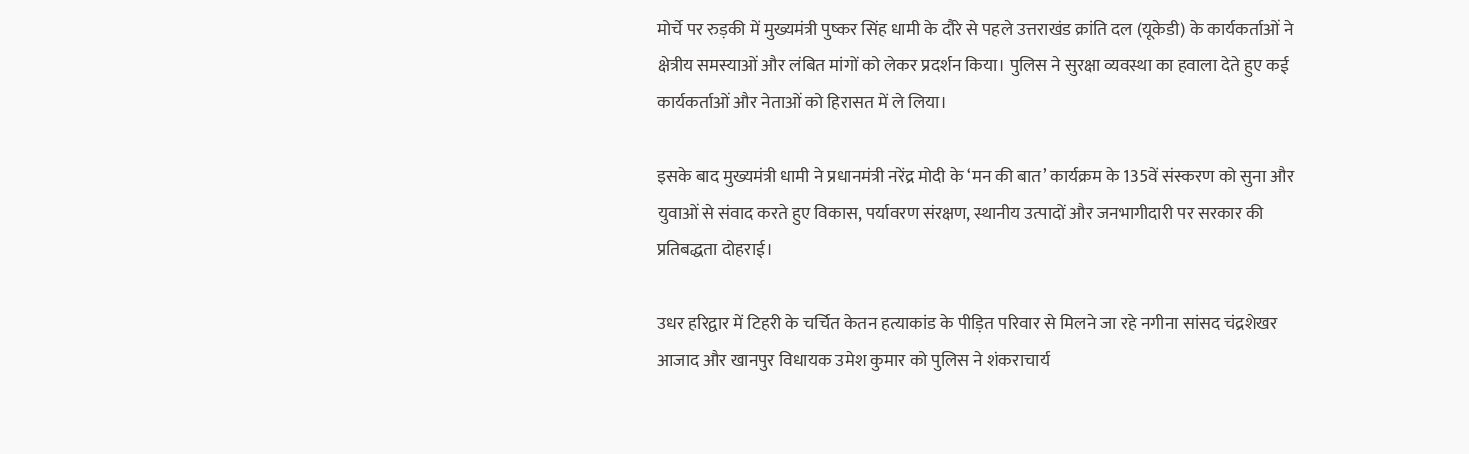मोर्चे पर रुड़की में मुख्यमंत्री पुष्कर सिंह धामी के दौरे से पहले उत्तराखंड क्रांति दल (यूकेडी) के कार्यकर्ताओं ने क्षेत्रीय समस्याओं और लंबित मांगों को लेकर प्रदर्शन किया। पुलिस ने सुरक्षा व्यवस्था का हवाला देते हुए कई कार्यकर्ताओं और नेताओं को हिरासत में ले लिया।

इसके बाद मुख्यमंत्री धामी ने प्रधानमंत्री नरेंद्र मोदी के ‘मन की बात’ कार्यक्रम के 135वें संस्करण को सुना और युवाओं से संवाद करते हुए विकास, पर्यावरण संरक्षण, स्थानीय उत्पादों और जनभागीदारी पर सरकार की प्रतिबद्धता दोहराई।

उधर हरिद्वार में टिहरी के चर्चित केतन हत्याकांड के पीड़ित परिवार से मिलने जा रहे नगीना सांसद चंद्रशेखर आजाद और खानपुर विधायक उमेश कुमार को पुलिस ने शंकराचार्य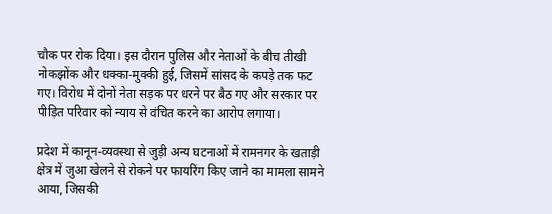चौक पर रोक दिया। इस दौरान पुलिस और नेताओं के बीच तीखी नोकझोंक और धक्का-मुक्की हुई, जिसमें सांसद के कपड़े तक फट गए। विरोध में दोनों नेता सड़क पर धरने पर बैठ गए और सरकार पर पीड़ित परिवार को न्याय से वंचित करने का आरोप लगाया।

प्रदेश में कानून-व्यवस्था से जुड़ी अन्य घटनाओं में रामनगर के खताड़ी क्षेत्र में जुआ खेलने से रोकने पर फायरिंग किए जाने का मामला सामने आया, जिसकी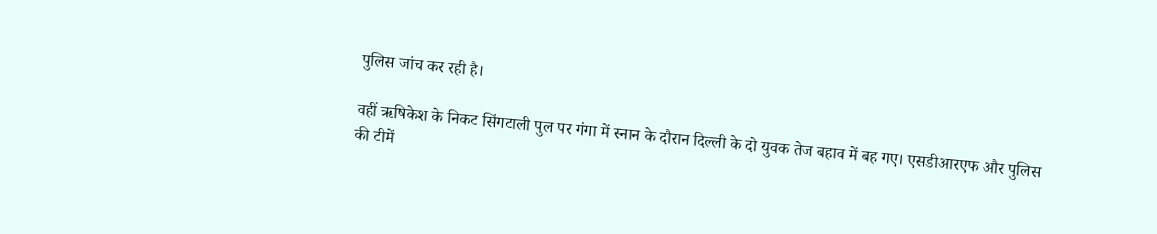पुलिस जांच कर रही है।

वहीं ऋषिकेश के निकट सिंगटाली पुल पर गंगा में स्नान के दौरान दिल्ली के दो युवक तेज बहाव में बह गए। एसडीआरएफ और पुलिस की टीमें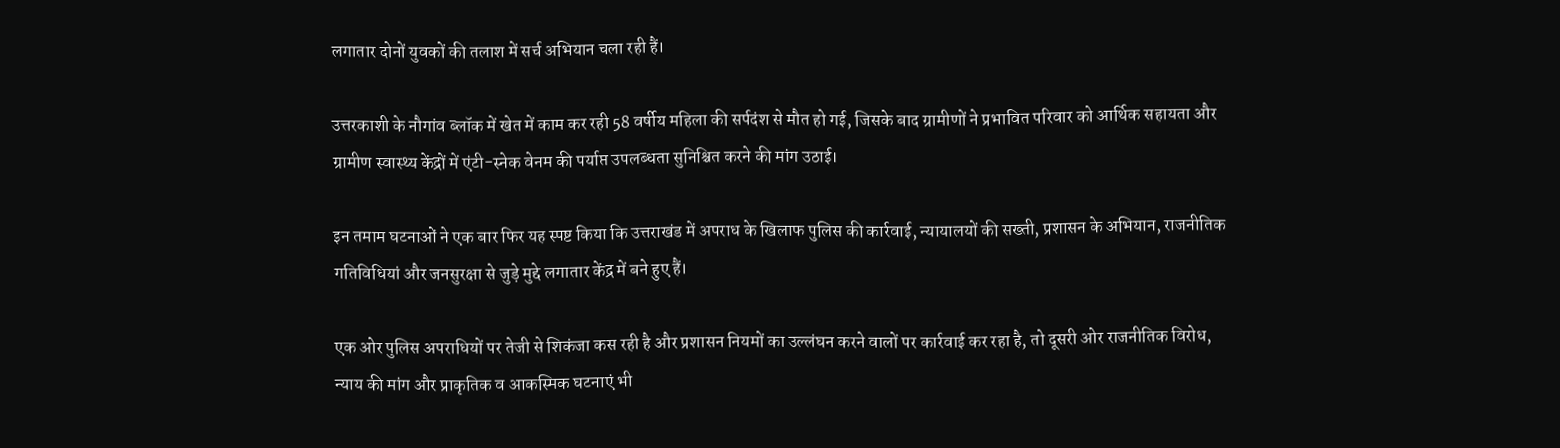लगातार दोनों युवकों की तलाश में सर्च अभियान चला रही हैं।

उत्तरकाशी के नौगांव ब्लॉक में खेत में काम कर रही 58 वर्षीय महिला की सर्पदंश से मौत हो गई, जिसके बाद ग्रामीणों ने प्रभावित परिवार को आर्थिक सहायता और ग्रामीण स्वास्थ्य केंद्रों में एंटी-स्नेक वेनम की पर्याप्त उपलब्धता सुनिश्चित करने की मांग उठाई।

इन तमाम घटनाओं ने एक बार फिर यह स्पष्ट किया कि उत्तराखंड में अपराध के खिलाफ पुलिस की कार्रवाई, न्यायालयों की सख्ती, प्रशासन के अभियान, राजनीतिक गतिविधियां और जनसुरक्षा से जुड़े मुद्दे लगातार केंद्र में बने हुए हैं।

एक ओर पुलिस अपराधियों पर तेजी से शिकंजा कस रही है और प्रशासन नियमों का उल्लंघन करने वालों पर कार्रवाई कर रहा है, तो दूसरी ओर राजनीतिक विरोध, न्याय की मांग और प्राकृतिक व आकस्मिक घटनाएं भी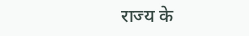राज्य के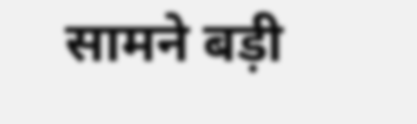सामने बड़ी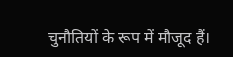चुनौतियों के रूप में मौजूद हैं।